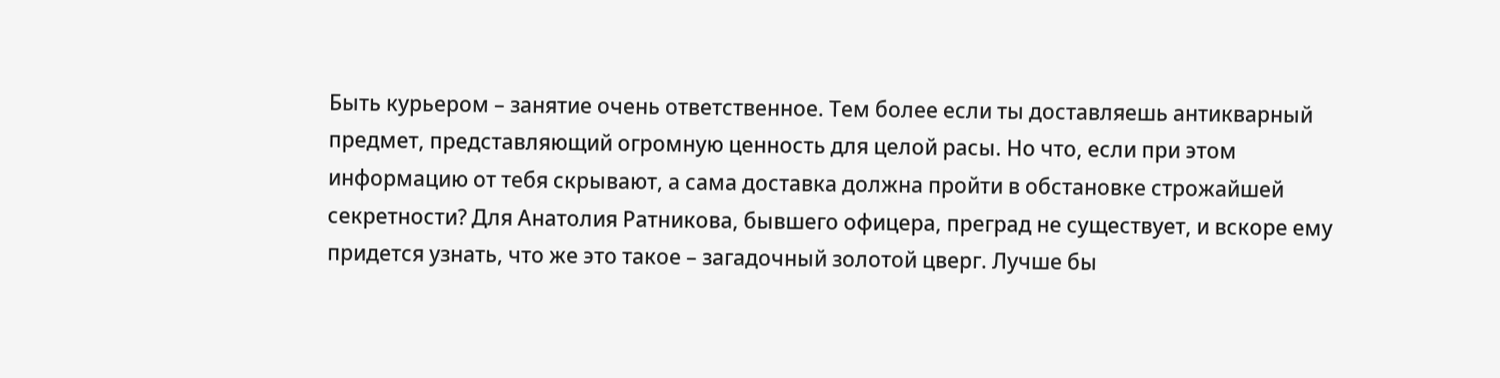Быть курьером – занятие очень ответственное. Тем более если ты доставляешь антикварный предмет, представляющий огромную ценность для целой расы. Но что, если при этом информацию от тебя скрывают, а сама доставка должна пройти в обстановке строжайшей секретности? Для Анатолия Ратникова, бывшего офицера, преград не существует, и вскоре ему придется узнать, что же это такое – загадочный золотой цверг. Лучше бы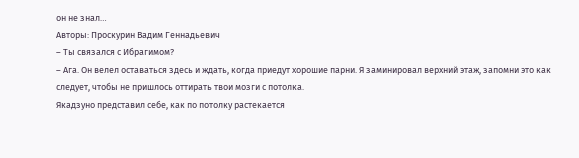он не знал…
Авторы: Проскурин Вадим Геннадьевич
– Ты связался с Ибрагимом?
– Ага. Он велел оставаться здесь и ждать, когда приедут хорошие парни. Я заминировал верхний этаж, запомни это как следует, чтобы не пришлось оттирать твои мозги с потолка.
Якадзуно представил себе, как по потолку растекается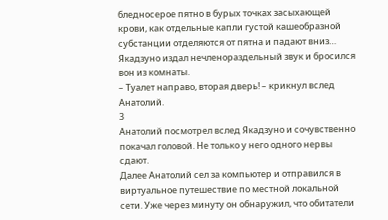бледносерое пятно в бурых точках засыхающей крови, как отдельные капли густой кашеобразной субстанции отделяются от пятна и падают вниз… Якадзуно издал нечленораздельный звук и бросился вон из комнаты.
– Туалет направо, вторая дверь! – крикнул вслед Анатолий.
3
Анатолий посмотрел вслед Якадзуно и сочувственно покачал головой. Не только у него одного нервы сдают.
Далее Анатолий сел за компьютер и отправился в виртуальное путешествие по местной локальной сети. Уже через минуту он обнаружил, что обитатели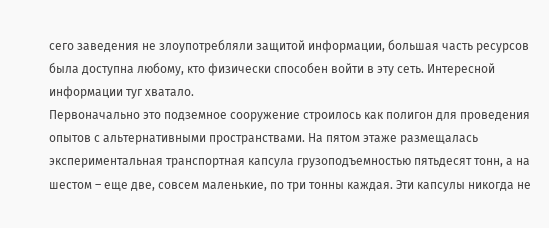сего заведения не злоупотребляли защитой информации, большая часть ресурсов была доступна любому, кто физически способен войти в эту сеть. Интересной информации туг хватало.
Первоначально это подземное сооружение строилось как полигон для проведения опытов с альтернативными пространствами. На пятом этаже размещалась экспериментальная транспортная капсула грузоподъемностью пятьдесят тонн, а на шестом – еще две, совсем маленькие, по три тонны каждая. Эти капсулы никогда не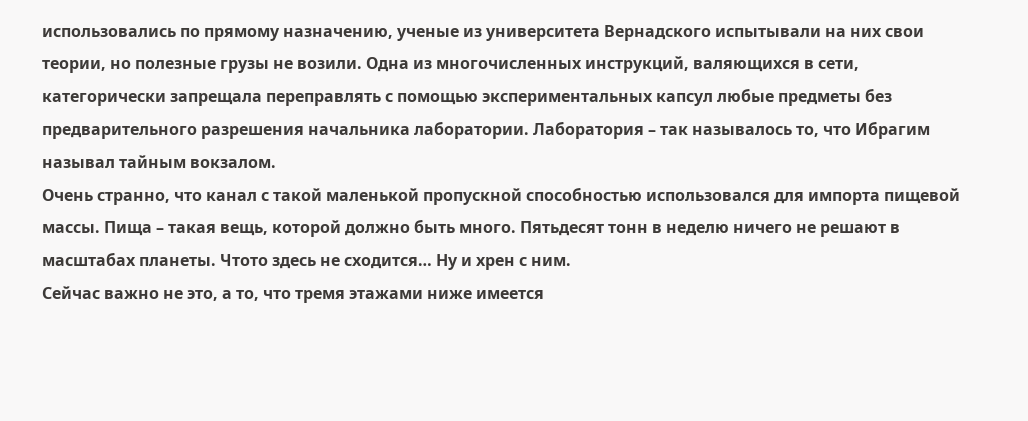использовались по прямому назначению, ученые из университета Вернадского испытывали на них свои теории, но полезные грузы не возили. Одна из многочисленных инструкций, валяющихся в сети, категорически запрещала переправлять с помощью экспериментальных капсул любые предметы без предварительного разрешения начальника лаборатории. Лаборатория – так называлось то, что Ибрагим называл тайным вокзалом.
Очень странно, что канал с такой маленькой пропускной способностью использовался для импорта пищевой массы. Пища – такая вещь, которой должно быть много. Пятьдесят тонн в неделю ничего не решают в масштабах планеты. Чтото здесь не сходится… Ну и хрен с ним.
Сейчас важно не это, а то, что тремя этажами ниже имеется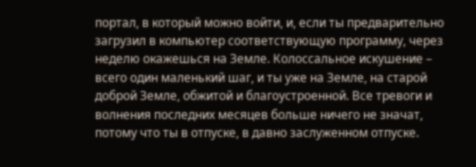портал, в который можно войти, и, если ты предварительно загрузил в компьютер соответствующую программу, через неделю окажешься на Земле. Колоссальное искушение – всего один маленький шаг, и ты уже на Земле, на старой доброй Земле, обжитой и благоустроенной. Все тревоги и волнения последних месяцев больше ничего не значат, потому что ты в отпуске, в давно заслуженном отпуске.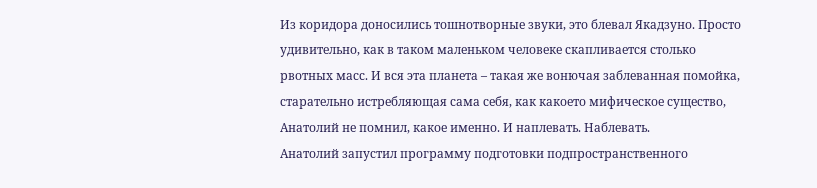Из коридора доносились тошнотворные звуки, это блевал Якадзуно. Просто удивительно, как в таком маленьком человеке скапливается столько рвотных масс. И вся эта планета – такая же вонючая заблеванная помойка, старательно истребляющая сама себя, как какоето мифическое существо, Анатолий не помнил, какое именно. И наплевать. Наблевать.
Анатолий запустил программу подготовки подпространственного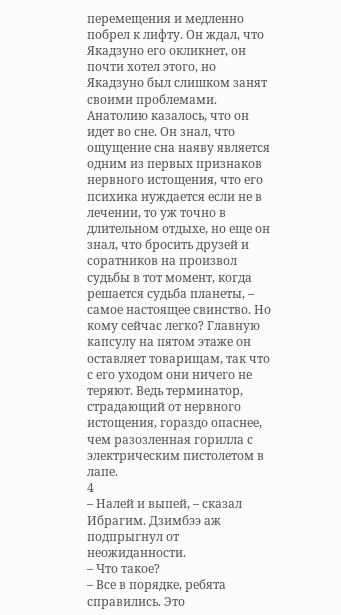перемещения и медленно побрел к лифту. Он ждал, что Якадзуно его окликнет, он почти хотел этого, но Якадзуно был слишком занят своими проблемами.
Анатолию казалось, что он идет во сне. Он знал, что ощущение сна наяву является одним из первых признаков нервного истощения, что его психика нуждается если не в лечении, то уж точно в длительном отдыхе, но еще он знал, что бросить друзей и соратников на произвол судьбы в тот момент, когда решается судьба планеты, – самое настоящее свинство. Но кому сейчас легко? Главную капсулу на пятом этаже он оставляет товарищам, так что с его уходом они ничего не теряют. Ведь терминатор, страдающий от нервного истощения, гораздо опаснее, чем разозленная горилла с электрическим пистолетом в лапе.
4
– Налей и выпей, – сказал Ибрагим. Дзимбээ аж подпрыгнул от неожиданности.
– Что такое?
– Все в порядке, ребята справились. Это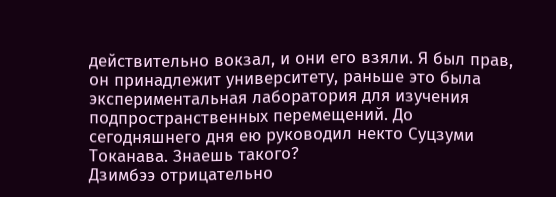действительно вокзал, и они его взяли. Я был прав, он принадлежит университету, раньше это была экспериментальная лаборатория для изучения подпространственных перемещений. До сегодняшнего дня ею руководил некто Суцзуми Токанава. Знаешь такого?
Дзимбээ отрицательно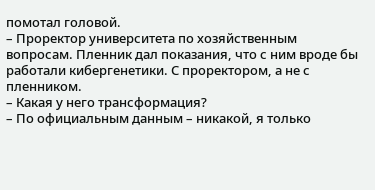помотал головой.
– Проректор университета по хозяйственным вопросам. Пленник дал показания, что с ним вроде бы работали кибергенетики. С проректором, а не с пленником.
– Какая у него трансформация?
– По официальным данным – никакой, я только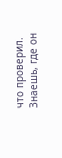что проверил. Знаешь, где он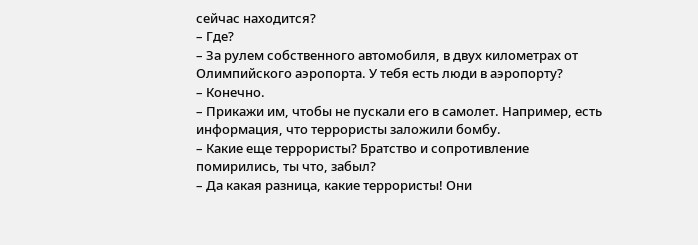сейчас находится?
– Где?
– За рулем собственного автомобиля, в двух километрах от Олимпийского аэропорта. У тебя есть люди в аэропорту?
– Конечно.
– Прикажи им, чтобы не пускали его в самолет. Например, есть информация, что террористы заложили бомбу.
– Какие еще террористы? Братство и сопротивление помирились, ты что, забыл?
– Да какая разница, какие террористы! Они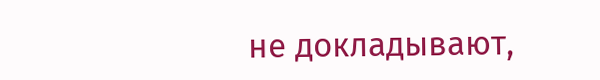не докладывают,